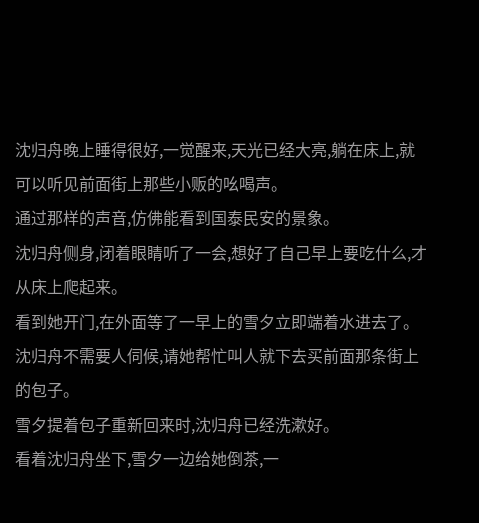沈归舟晚上睡得很好,一觉醒来,天光已经大亮,躺在床上,就可以听见前面街上那些小贩的吆喝声。
通过那样的声音,仿佛能看到国泰民安的景象。
沈归舟侧身,闭着眼睛听了一会,想好了自己早上要吃什么,才从床上爬起来。
看到她开门,在外面等了一早上的雪夕立即端着水进去了。
沈归舟不需要人伺候,请她帮忙叫人就下去买前面那条街上的包子。
雪夕提着包子重新回来时,沈归舟已经洗漱好。
看着沈归舟坐下,雪夕一边给她倒茶,一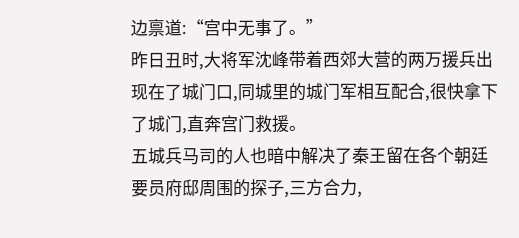边禀道:“宫中无事了。”
昨日丑时,大将军沈峰带着西郊大营的两万援兵出现在了城门口,同城里的城门军相互配合,很快拿下了城门,直奔宫门救援。
五城兵马司的人也暗中解决了秦王留在各个朝廷要员府邸周围的探子,三方合力,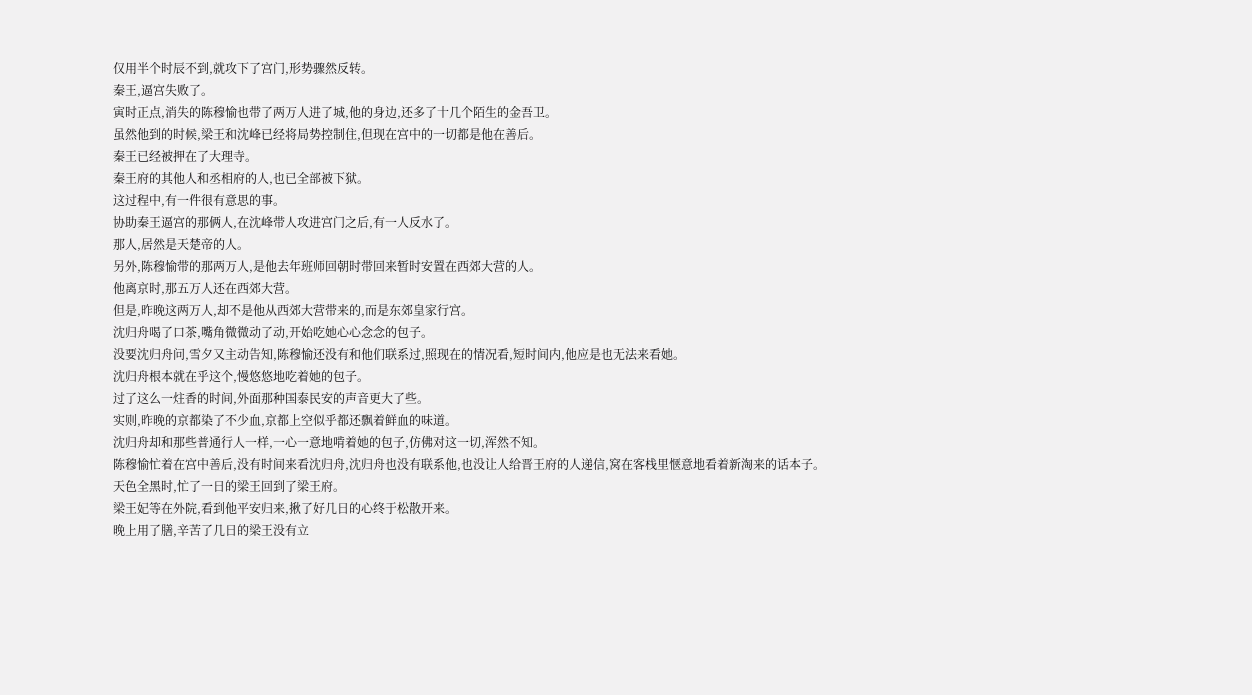仅用半个时辰不到,就攻下了宫门,形势骤然反转。
秦王,逼宫失败了。
寅时正点,消失的陈穆愉也带了两万人进了城,他的身边,还多了十几个陌生的金吾卫。
虽然他到的时候,梁王和沈峰已经将局势控制住,但现在宫中的一切都是他在善后。
秦王已经被押在了大理寺。
秦王府的其他人和丞相府的人,也已全部被下狱。
这过程中,有一件很有意思的事。
协助秦王逼宫的那俩人,在沈峰带人攻进宫门之后,有一人反水了。
那人,居然是天楚帝的人。
另外,陈穆愉带的那两万人,是他去年班师回朝时带回来暂时安置在西郊大营的人。
他离京时,那五万人还在西郊大营。
但是,昨晚这两万人,却不是他从西郊大营带来的,而是东郊皇家行宫。
沈归舟喝了口茶,嘴角微微动了动,开始吃她心心念念的包子。
没要沈归舟问,雪夕又主动告知,陈穆愉还没有和他们联系过,照现在的情况看,短时间内,他应是也无法来看她。
沈归舟根本就在乎这个,慢悠悠地吃着她的包子。
过了这么一炷香的时间,外面那种国泰民安的声音更大了些。
实则,昨晚的京都染了不少血,京都上空似乎都还飘着鲜血的味道。
沈归舟却和那些普通行人一样,一心一意地啃着她的包子,仿佛对这一切,浑然不知。
陈穆愉忙着在宫中善后,没有时间来看沈归舟,沈归舟也没有联系他,也没让人给晋王府的人递信,窝在客栈里惬意地看着新淘来的话本子。
天色全黑时,忙了一日的梁王回到了梁王府。
梁王妃等在外院,看到他平安归来,揪了好几日的心终于松散开来。
晚上用了膳,辛苦了几日的梁王没有立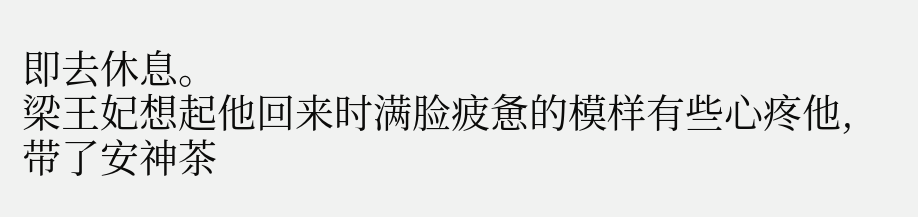即去休息。
梁王妃想起他回来时满脸疲惫的模样有些心疼他,带了安神茶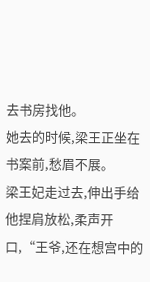去书房找他。
她去的时候,梁王正坐在书案前,愁眉不展。
梁王妃走过去,伸出手给他捏肩放松,柔声开口,“王爷,还在想宫中的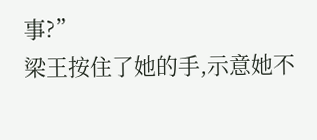事?”
梁王按住了她的手,示意她不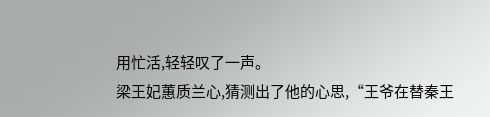用忙活,轻轻叹了一声。
梁王妃蕙质兰心,猜测出了他的心思,“王爷在替秦王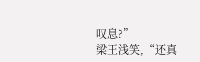叹息?”
梁王浅笑,“还真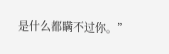是什么都瞒不过你。”